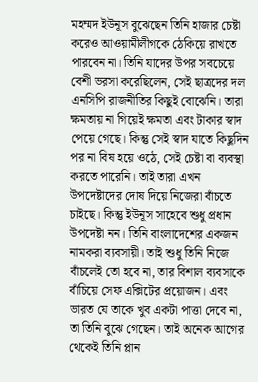মহম্মদ ইউনূস বুঝেছেন তিনি হাজার চেষ্টা করেও আওয়ামীলীগকে ঠেকিয়ে রাখতে পারবেন না। তিনি যাদের উপর সবচেয়ে বেশী ভরসা করেছিলেন, সেই ছাত্রদের দল এনসিপি রাজনীতির কিছুই বোঝেনি। তারা ক্ষমতায় না গিয়েই ক্ষমতা এবং টাকার স্বাদ পেয়ে গেছে। কিন্তু সেই স্বাদ যাতে কিছুদিন পর না বিষ হয়ে ওঠে, সেই চেষ্টা বা ব্যবস্থা করতে পারেনি। তাই তারা এখন উপদেষ্টাদের দোষ দিয়ে নিজেরা বাঁচতে চাইছে। কিন্তু ইউনূস সাহেবে শুধু প্রধান উপদেষ্টা নন। তিনি বাংলাদেশের একজন নামকরা ব্যবসায়ী। তাই শুধু তিনি নিজে বাঁচলেই তো হবে না, তার বিশাল ব্যবসাকে বাঁচিয়ে সেফ এক্সিটের প্রয়োজন। এবং ভারত যে তাকে খুব একটা পাত্তা দেবে না, তা তিনি বুঝে গেছেন। তাই অনেক আগের থেকেই তিনি প্লান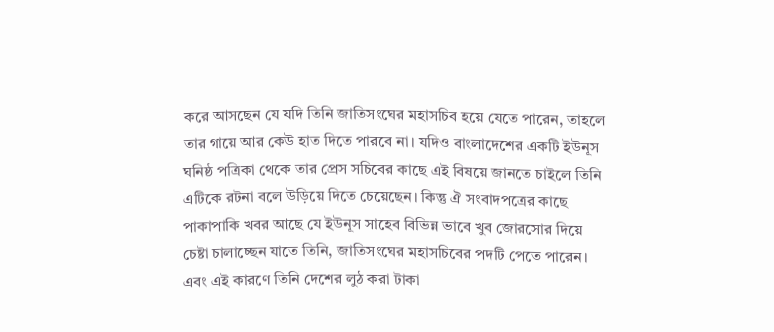করে আসছেন যে যদি তিনি জাতিসংঘের মহাসচিব হয়ে যেতে পারেন, তাহলে তার গায়ে আর কেউ হাত দিতে পারবে না। যদিও বাংলাদেশের একটি ইউনূস ঘনিষ্ঠ পত্রিকা থেকে তার প্রেস সচিবের কাছে এই বিষয়ে জানতে চাইলে তিনি এটিকে রটনা বলে উড়িয়ে দিতে চেয়েছেন। কিন্তু ঐ সংবাদপত্রের কাছে পাকাপাকি খবর আছে যে ইউনূস সাহেব বিভিন্ন ভাবে খুব জোরসোর দিয়ে চেষ্টা চালাচ্ছেন যাতে তিনি, জাতিসংঘের মহাসচিবের পদটি পেতে পারেন। এবং এই কারণে তিনি দেশের লুঠ করা টাকা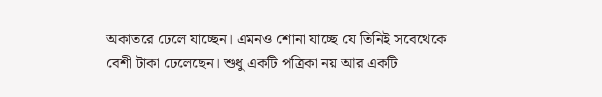অকাতরে ঢেলে যাচ্ছেন। এমনও শোনা যাচ্ছে যে তিনিই সবেথেকে বেশী টাকা ঢেলেছেন। শুধু একটি পত্রিকা নয় আর একটি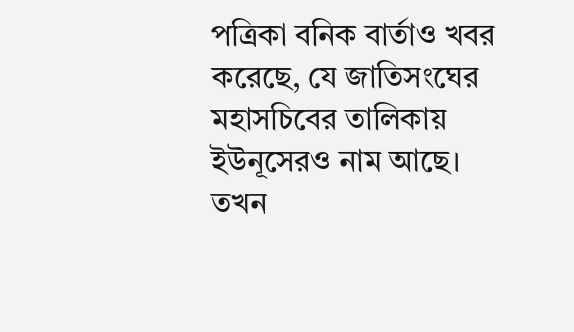পত্রিকা বনিক বার্তাও খবর করেছে, যে জাতিসংঘের মহাসচিবের তালিকায় ইউনূসেরও নাম আছে। তখন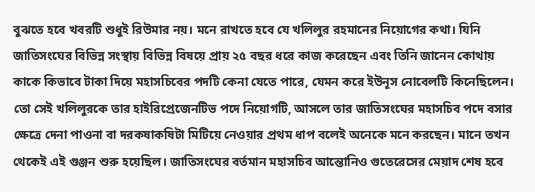বুঝতে হবে খবরটি শুধুই রিউমার নয়। মনে রাখতে হবে যে খলিলুর রহমানের নিয়োগের কথা। যিনি জাতিসংঘের বিভিন্ন সংস্থায় বিভিন্ন বিষয়ে প্রায় ২৫ বছর ধরে কাজ করেছেন এবং তিনি জানেন কোথায় কাকে কিভাবে টাকা দিয়ে মহাসচিবের পদটি কেনা যেতে পারে, যেমন করে ইউনূস নোবেলটি কিনেছিলেন। তো সেই খলিলুরকে তার হাইরিপ্রেজেনটিভ পদে নিয়োগটি, আসলে তার জাতিসংঘের মহাসচিব পদে বসার ক্ষেত্রে দেনা পাওনা বা দরকষাকষিটা মিটিয়ে নেওয়ার প্রথম ধাপ বলেই অনেকে মনে করছেন। মানে তখন থেকেই এই গুঞ্জন শুরু হয়েছিল। জাতিসংঘের বর্তমান মহাসচিব আন্তোনিও গুতেরেসের মেয়াদ শেষ হবে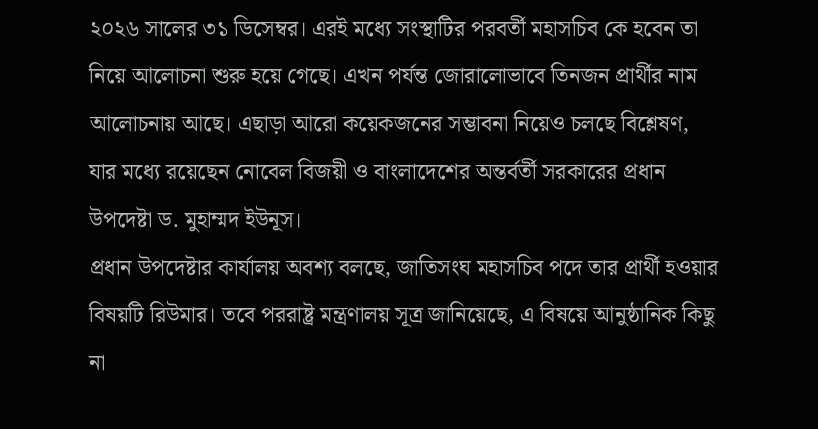২০২৬ সালের ৩১ ডিসেম্বর। এরই মধ্যে সংস্থাটির পরবর্তী মহাসচিব কে হবেন তা নিয়ে আলোচনা শুরু হয়ে গেছে। এখন পর্যন্ত জোরালোভাবে তিনজন প্রার্থীর নাম আলোচনায় আছে। এছাড়া আরো কয়েকজনের সম্ভাবনা নিয়েও চলছে বিশ্লেষণ, যার মধ্যে রয়েছেন নোবেল বিজয়ী ও বাংলাদেশের অন্তর্বর্তী সরকারের প্রধান উপদেষ্টা ড. মুহাম্মদ ইউনূস।
প্রধান উপদেষ্টার কার্যালয় অবশ্য বলছে, জাতিসংঘ মহাসচিব পদে তার প্রার্থী হওয়ার বিষয়টি রিউমার। তবে পররাষ্ট্র মন্ত্রণালয় সূত্র জানিয়েছে, এ বিষয়ে আনুষ্ঠানিক কিছু না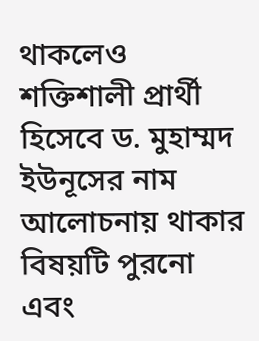থাকলেও শক্তিশালী প্রার্থী হিসেবে ড. মুহাম্মদ ইউনূসের নাম আলোচনায় থাকার বিষয়টি পুরনো এবং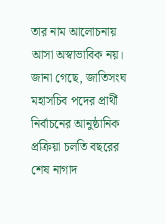তার নাম আলোচনায় আসা অস্বাভাবিক নয়।
জানা গেছে, জাতিসংঘ মহাসচিব পদের প্রার্থী নির্বাচনের আনুষ্ঠানিক প্রক্রিয়া চলতি বছরের শেষ নাগাদ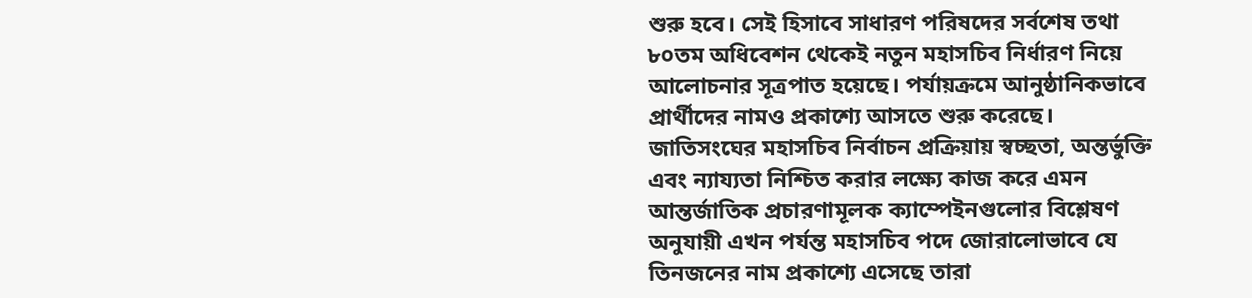শুরু হবে। সেই হিসাবে সাধারণ পরিষদের সর্বশেষ তথা ৮০তম অধিবেশন থেকেই নতুন মহাসচিব নির্ধারণ নিয়ে আলোচনার সূত্রপাত হয়েছে। পর্যায়ক্রমে আনুষ্ঠানিকভাবে প্রার্থীদের নামও প্রকাশ্যে আসতে শুরু করেছে।
জাতিসংঘের মহাসচিব নির্বাচন প্রক্রিয়ায় স্বচ্ছতা, অন্তর্ভুক্তি এবং ন্যায্যতা নিশ্চিত করার লক্ষ্যে কাজ করে এমন আন্তর্জাতিক প্রচারণামূলক ক্যাম্পেইনগুলোর বিশ্লেষণ অনুযায়ী এখন পর্যন্ত মহাসচিব পদে জোরালোভাবে যে তিনজনের নাম প্রকাশ্যে এসেছে তারা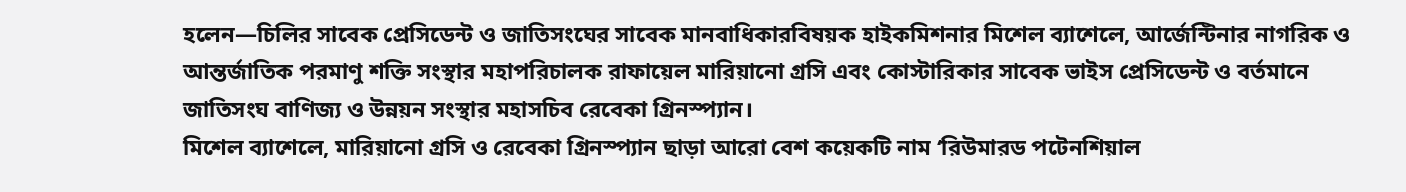হলেন—চিলির সাবেক প্রেসিডেন্ট ও জাতিসংঘের সাবেক মানবাধিকারবিষয়ক হাইকমিশনার মিশেল ব্যাশেলে, আর্জেন্টিনার নাগরিক ও আন্তর্জাতিক পরমাণু শক্তি সংস্থার মহাপরিচালক রাফায়েল মারিয়ানো গ্রসি এবং কোস্টারিকার সাবেক ভাইস প্রেসিডেন্ট ও বর্তমানে জাতিসংঘ বাণিজ্য ও উন্নয়ন সংস্থার মহাসচিব রেবেকা গ্রিনস্প্যান।
মিশেল ব্যাশেলে, মারিয়ানো গ্রসি ও রেবেকা গ্রিনস্প্যান ছাড়া আরো বেশ কয়েকটি নাম ‘রিউমারড পটেনশিয়াল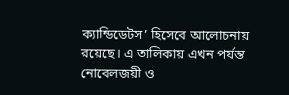ক্যান্ডিডেটস’ হিসেবে আলোচনায় রয়েছে। এ তালিকায় এখন পর্যন্ত নোবেলজয়ী ও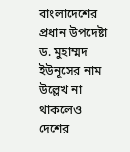বাংলাদেশের প্রধান উপদেষ্টা ড. মুহাম্মদ ইউনূসের নাম উল্লেখ না থাকলেও দেশের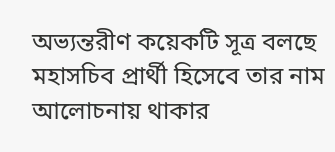অভ্যন্তরীণ কয়েকটি সূত্র বলছে মহাসচিব প্রার্থী হিসেবে তার নাম আলোচনায় থাকার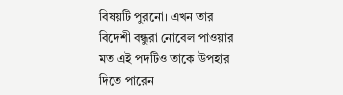বিষয়টি পুরনো। এখন তার বিদেশী বন্ধুরা নোবেল পাওয়ার মত এই পদটিও তাকে উপহার দিতে পারেন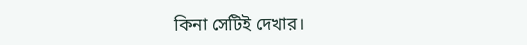কিনা সেটিই দেখার।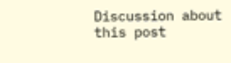Discussion about this post